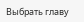Выбрать главу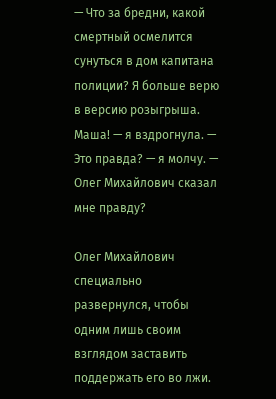— Что за бредни, какой смертный осмелится сунуться в дом капитана полиции? Я больше верю в версию розыгрыша. Маша! — я вздрогнула. — Это правда? — я молчу. — Олег Михайлович сказал мне правду?

Олег Михайлович специально развернулся, чтобы одним лишь своим взглядом заставить поддержать его во лжи.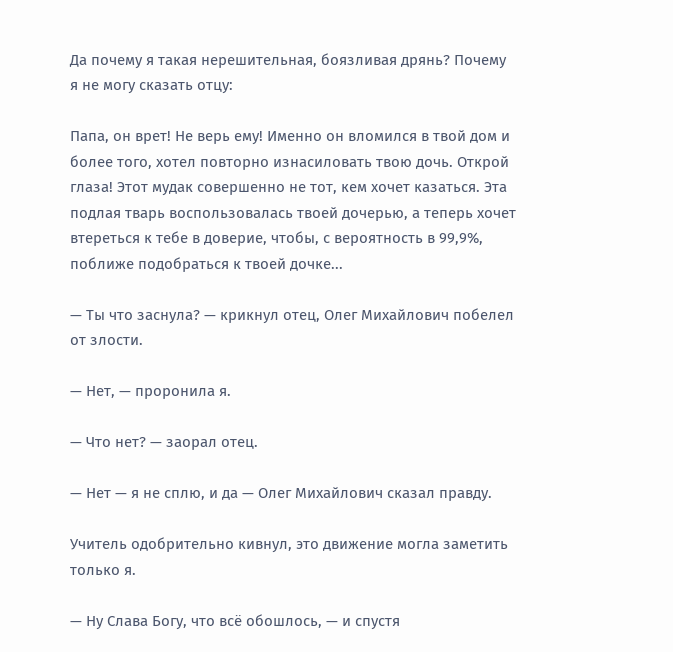Да почему я такая нерешительная, боязливая дрянь? Почему я не могу сказать отцу:

Папа, он врет! Не верь ему! Именно он вломился в твой дом и более того, хотел повторно изнасиловать твою дочь. Открой глаза! Этот мудак совершенно не тот, кем хочет казаться. Эта подлая тварь воспользовалась твоей дочерью, а теперь хочет втереться к тебе в доверие, чтобы, с вероятность в 99,9%, поближе подобраться к твоей дочке...

— Ты что заснула? — крикнул отец, Олег Михайлович побелел от злости.

— Нет, — проронила я.

— Что нет? — заорал отец.

— Нет — я не сплю, и да — Олег Михайлович сказал правду.

Учитель одобрительно кивнул, это движение могла заметить только я.

— Ну Слава Богу, что всё обошлось, — и спустя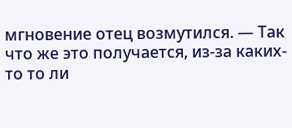мгновение отец возмутился. — Так что же это получается, из-за каких-то то ли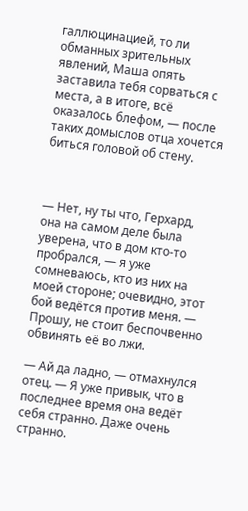галлюцинацией, то ли обманных зрительных явлений, Маша опять заставила тебя сорваться с места, а в итоге, всё оказалось блефом, — после таких домыслов отца хочется биться головой об стену.



— Нет, ну ты что, Герхард, она на самом деле была уверена, что в дом кто-то пробрался, — я уже сомневаюсь, кто из них на моей стороне; очевидно, этот бой ведётся против меня. — Прошу, не стоит беспочвенно обвинять её во лжи.

— Ай да ладно, — отмахнулся отец. — Я уже привык, что в последнее время она ведёт себя странно. Даже очень странно.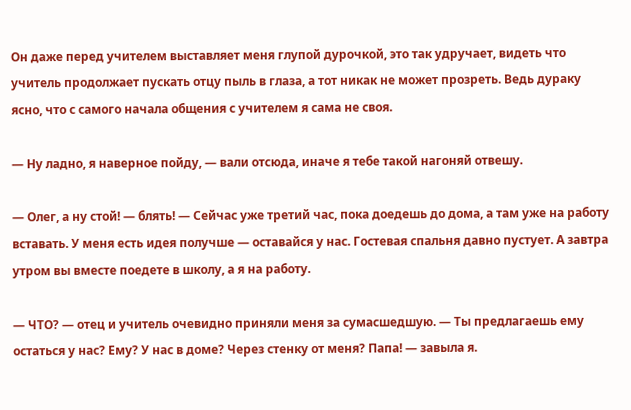Он даже перед учителем выставляет меня глупой дурочкой, это так удручает, видеть что учитель продолжает пускать отцу пыль в глаза, а тот никак не может прозреть. Ведь дураку ясно, что с самого начала общения с учителем я сама не своя.

— Ну ладно, я наверное пойду, — вали отсюда, иначе я тебе такой нагоняй отвешу.

— Олег, а ну стой! — блять! — Сейчас уже третий час, пока доедешь до дома, а там уже на работу вставать. У меня есть идея получше — оставайся у нас. Гостевая спальня давно пустует. А завтра утром вы вместе поедете в школу, а я на работу.

— ЧТО? — отец и учитель очевидно приняли меня за сумасшедшую. — Ты предлагаешь ему остаться у нас? Ему? У нас в доме? Через стенку от меня? Папа! — завыла я.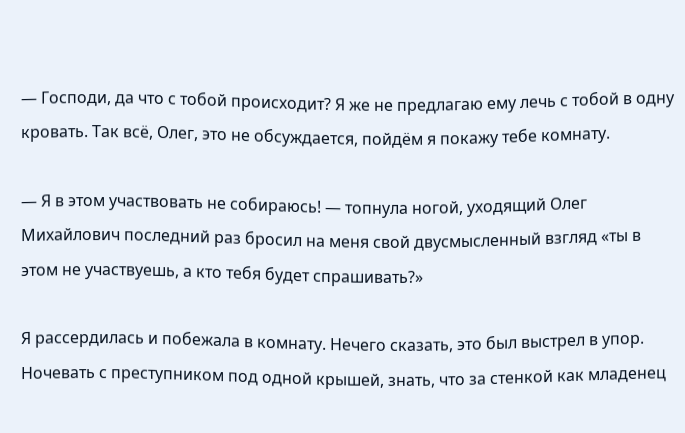— Господи, да что с тобой происходит? Я же не предлагаю ему лечь с тобой в одну кровать. Так всё, Олег, это не обсуждается, пойдём я покажу тебе комнату.

— Я в этом участвовать не собираюсь! — топнула ногой, уходящий Олег Михайлович последний раз бросил на меня свой двусмысленный взгляд «ты в этом не участвуешь, а кто тебя будет спрашивать?»

Я рассердилась и побежала в комнату. Нечего сказать, это был выстрел в упор. Ночевать с преступником под одной крышей, знать, что за стенкой как младенец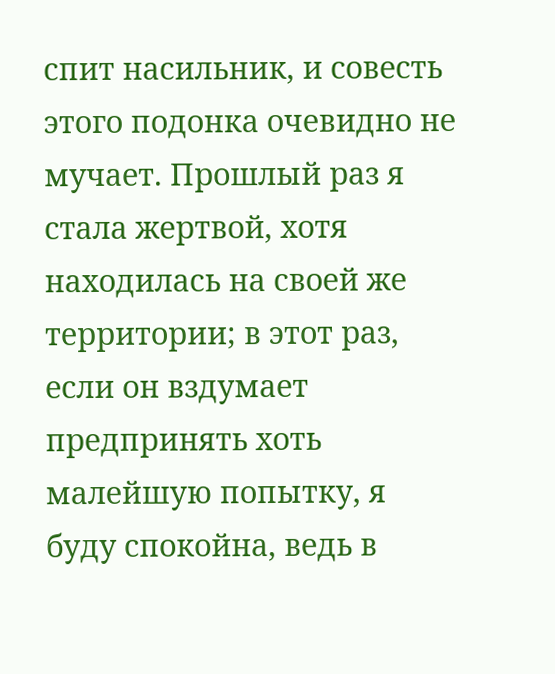спит насильник, и совесть этого подонка очевидно не мучает. Прошлый раз я стала жертвой, хотя находилась на своей же территории; в этот раз, если он вздумает предпринять хоть малейшую попытку, я буду спокойна, ведь в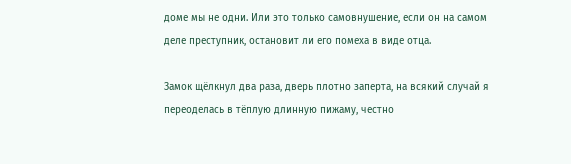доме мы не одни. Или это только самовнушение, если он на самом деле преступник, остановит ли его помеха в виде отца.

Замок щёлкнул два раза, дверь плотно заперта, на всякий случай я переоделась в тёплую длинную пижаму, честно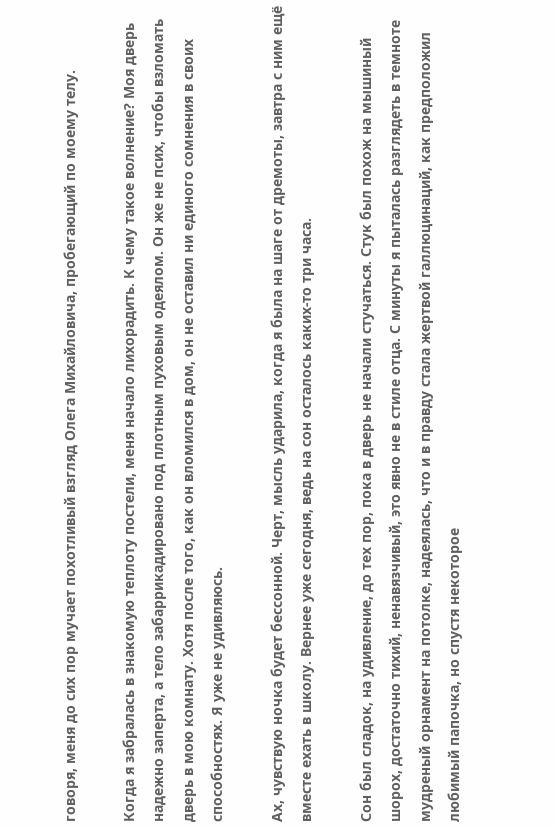говоря, меня до сих пор мучает похотливый взгляд Олега Михайловича, пробегающий по моему телу.

Когда я забралась в знакомую теплоту постели, меня начало лихорадить. К чему такое волнение? Моя дверь надежно заперта, а тело забаррикадировано под плотным пуховым одеялом. Он же не псих, чтобы взломать дверь в мою комнату. Хотя после того, как он вломился в дом, он не оставил ни единого сомнения в своих способностях. Я уже не удивляюсь.

Ах, чувствую ночка будет бессонной. Черт, мысль ударила, когда я была на шаге от дремоты, завтра с ним ещё вместе ехать в школу. Вернее уже сегодня, ведь на сон осталось каких-то три часа.

Сон был сладок, на удивление, до тех пор, пока в дверь не начали стучаться. Стук был похож на мышиный шорох, достаточно тихий, ненавязчивый, это явно не в стиле отца. С минуты я пыталась разглядеть в темноте мудреный орнамент на потолке, надеялась, что и в правду стала жертвой галлюцинаций, как предположил любимый папочка, но спустя некоторое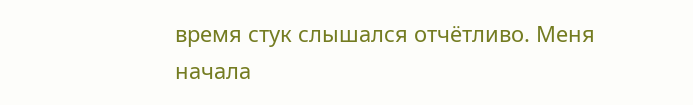время стук слышался отчётливо. Меня начала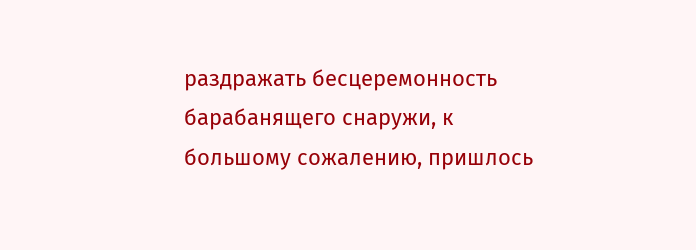раздражать бесцеремонность барабанящего снаружи, к большому сожалению, пришлось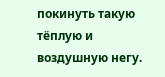покинуть такую тёплую и воздушную негу.